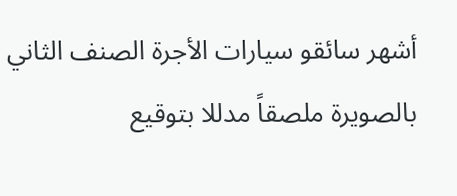أشهر سائقو سيارات الأجرة الصنف الثاني بالصويرة ملصقاً مدللا بتوقيع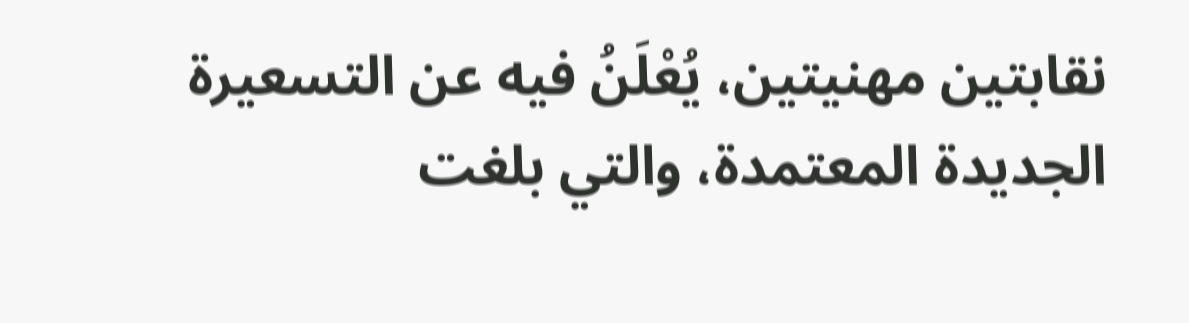نقابتين مهنيتين، يُعْلَنُ فيه عن التسعيرة الجديدة المعتمدة، والتي بلغت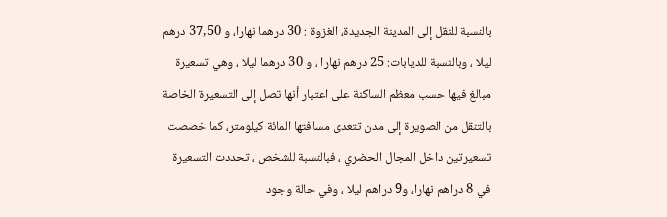بالنسبة للنقل إلى المدينة الجديدة، الغزوة : 30 درهما نهارا، و 37,50 درهم ليلا ، وبالنسبة للديابات: 25 درهم نهارا ، و 30 درهما ليلا ، وهي تسعيرة مبالغ فيها حسب معظم الساكنة على اعتبار أنها تصل إلى التسعيرة الخاصة بالتنقل من الصويرة إلى مدن تتعدى مسافتها المائة كيلومتر، كما خصصت تسعيرتين داخل المجال الحضري ، فبالنسبة للشخص ، تحددت التسعيرة في 8 دراهم نهارا، و9 دراهم ليلا ، وفي حالة وجود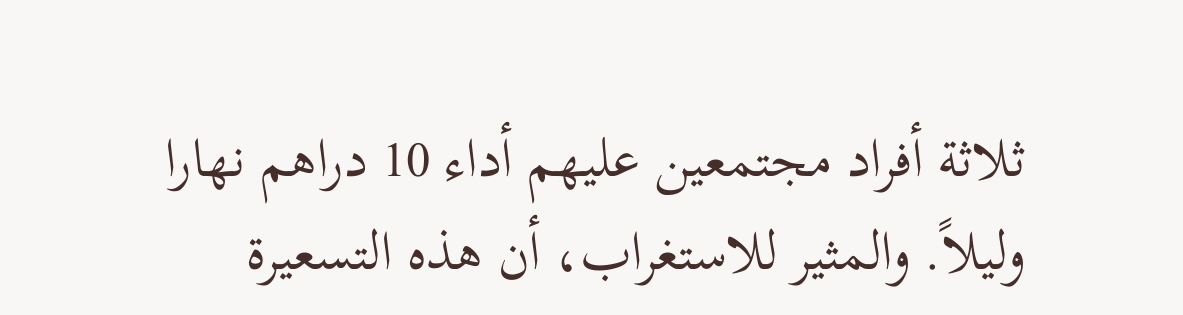ثلاثة أفراد مجتمعين عليهم أداء 10 دراهم نهارا وليلاً. والمثير للاستغراب، أن هذه التسعيرة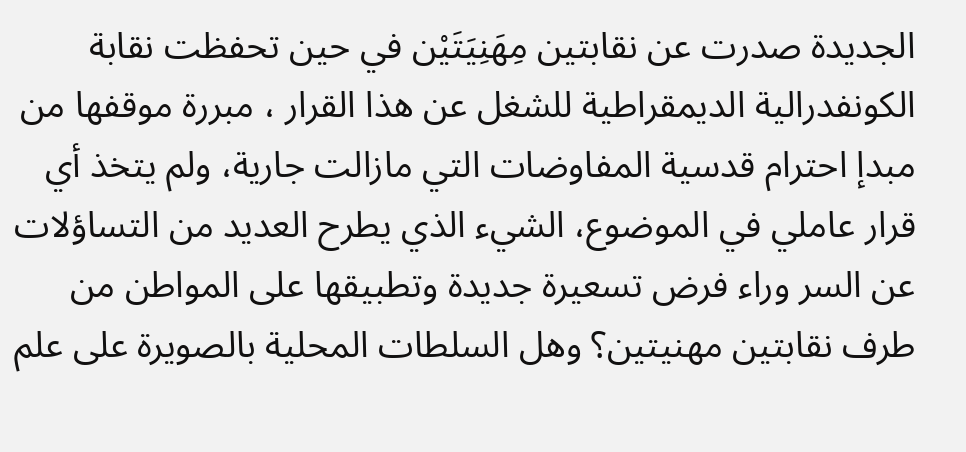الجديدة صدرت عن نقابتين مِهَنِيَتَيْن في حين تحفظت نقابة الكونفدرالية الديمقراطية للشغل عن هذا القرار ، مبررة موقفها من مبدإ احترام قدسية المفاوضات التي مازالت جارية، ولم يتخذ أي قرار عاملي في الموضوع، الشيء الذي يطرح العديد من التساؤلات عن السر وراء فرض تسعيرة جديدة وتطبيقها على المواطن من طرف نقابتين مهنيتين؟ وهل السلطات المحلية بالصويرة على علم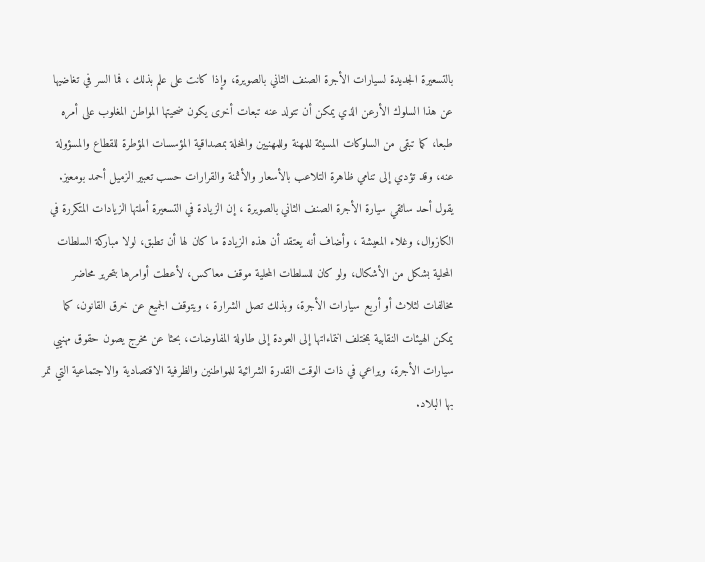بالتسعيرة الجديدة لسيارات الأجرة الصنف الثاني بالصويرة، وإذا كانت على علم بذلك ، فما السر في تغاضيها عن هذا السلوك الأرعن الذي يمكن أن تتولد عنه تبعات أخرى يكون ضحيتها المواطن المغلوب على أمره طبعا، كما تبقى من السلوكات المسيئة للمهنة وللمهنيين والمخلة بمصداقية المؤسسات المؤطرة للقطاع والمسؤولة عنه، وقد تؤدي إلى تنامي ظاهرة التلاعب بالأسعار والأثمنة والقرارات حسب تعبير الزميل أحمد بومعيز. يقول أحد سائقي سيارة الأجرة الصنف الثاني بالصويرة ، إن الزيادة في التسعيرة أملتها الزيادات المتكررة في الكازوال، وغلاء المعيشة ، وأضاف أنه يعتقد أن هذه الزيادة ما كان لها أن تطبق، لولا مباركة السلطات المحلية بشكل من الأشكال، ولو كان للسلطات المحلية موقف معاكس، لأعطت أوامرها بتحرير محاضر مخالفات لثلاث أو أربع سيارات الأجرة، وبذلك تصل الشرارة ، ويتوقف الجميع عن خرق القانون، كما يمكن الهيئات النقابية بمختلف انتماءاتها إلى العودة إلى طاولة المفاوضات، بحثا عن مخرج يصون حقوق مهنيي سيارات الأجرة، ويراعي في ذات الوقت القدرة الشرائية للمواطنين والظرفية الاقتصادية والاجتماعية التي تمر بها البلاد.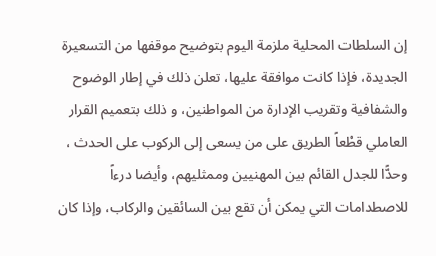إن السلطات المحلية ملزمة اليوم بتوضيح موقفها من التسعيرة الجديدة، فإذا كانت موافقة عليها، تعلن ذلك في إطار الوضوح والشفافية وتقريب الإدارة من المواطنين، و ذلك بتعميم القرار العاملي قطْعاً الطريق على من يسعى إلى الركوب على الحدث ، وحدًّا للجدل القائم بين المهنيين وممثليهم، وأيضا درءاً للاصطدامات التي يمكن أن تقع بين السائقين والركاب، وإذا كان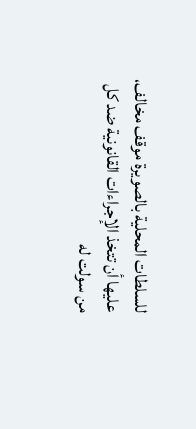للسلطات المحلية بالصويرة موقف مخالف، عليها أن تتخذ الإجراءات القانونية ضد كل من سولت له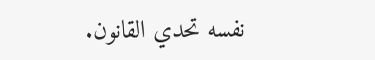نفسه تحدي القانون.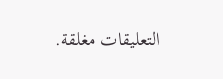التعليقات مغلقة.